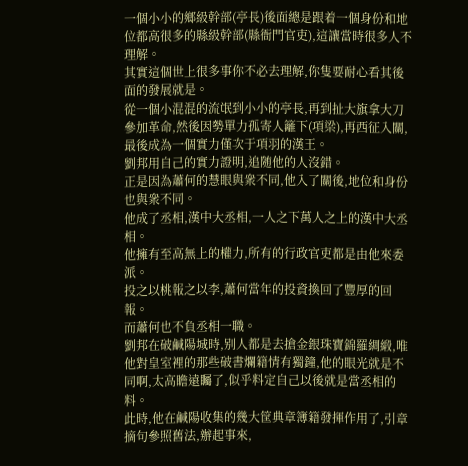一個小小的鄉級幹部(亭長)後面總是跟着一個身份和地位都高很多的縣級幹部(縣衙門官吏),這讓當時很多人不理解。
其實這個世上很多事你不必去理解,你隻要耐心看其後面的發展就是。
從一個小混混的流氓到小小的亭長,再到扯大旗拿大刀參加革命,然後因勢單力孤寄人籬下(項梁),再西征入關,最後成為一個實力僅次于項羽的漢王。
劉邦用自己的實力證明,追随他的人沒錯。
正是因為蕭何的慧眼與衆不同,他入了關後,地位和身份也與衆不同。
他成了丞相,漢中大丞相,一人之下萬人之上的漢中大丞相。
他擁有至高無上的權力,所有的行政官吏都是由他來委派。
投之以桃報之以李,蕭何當年的投資換回了豐厚的回報。
而蕭何也不負丞相一職。
劉邦在破鹹陽城時,别人都是去搶金銀珠寶錦羅綢緞,唯他對皇室裡的那些破書爛籍情有獨鐘,他的眼光就是不同啊,太高瞻遠矚了,似乎料定自己以後就是當丞相的料。
此時,他在鹹陽收集的幾大筐典章簿籍發揮作用了,引章摘句參照舊法,辦起事來,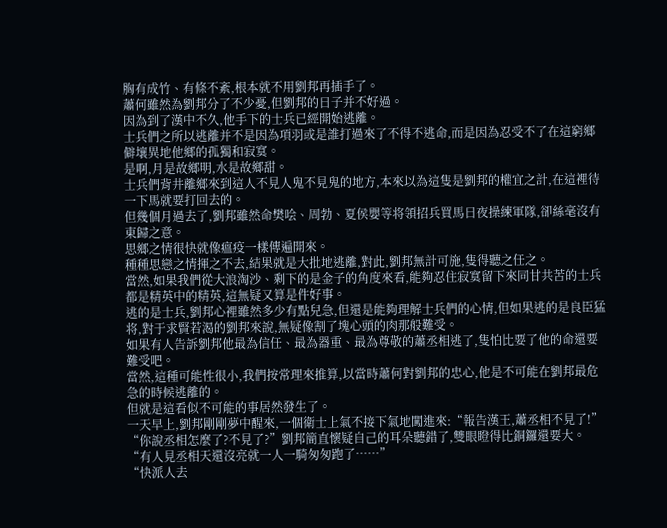胸有成竹、有條不紊,根本就不用劉邦再插手了。
蕭何雖然為劉邦分了不少憂,但劉邦的日子并不好過。
因為到了漢中不久,他手下的士兵已經開始逃離。
士兵們之所以逃離并不是因為項羽或是誰打過來了不得不逃命,而是因為忍受不了在這窮鄉僻壤異地他鄉的孤獨和寂寞。
是啊,月是故鄉明,水是故鄉甜。
士兵們背井離鄉來到這人不見人鬼不見鬼的地方,本來以為這隻是劉邦的權宜之計,在這裡待一下馬就要打回去的。
但幾個月過去了,劉邦雖然命樊哙、周勃、夏侯嬰等将領招兵買馬日夜操練軍隊,卻絲毫沒有東歸之意。
思鄉之情很快就像瘟疫一樣傳遍開來。
種種思戀之情揮之不去,結果就是大批地逃離,對此,劉邦無計可施,隻得聽之任之。
當然,如果我們從大浪淘沙、剩下的是金子的角度來看,能夠忍住寂寞留下來同甘共苦的士兵都是精英中的精英,這無疑又算是件好事。
逃的是士兵,劉邦心裡雖然多少有點兒急,但還是能夠理解士兵們的心情,但如果逃的是良臣猛将,對于求賢若渴的劉邦來說,無疑像割了塊心頭的肉那般難受。
如果有人告訴劉邦他最為信任、最為器重、最為尊敬的蕭丞相逃了,隻怕比要了他的命還要難受吧。
當然,這種可能性很小,我們按常理來推算,以當時蕭何對劉邦的忠心,他是不可能在劉邦最危急的時候逃離的。
但就是這看似不可能的事居然發生了。
一天早上,劉邦剛剛夢中醒來,一個衛士上氣不接下氣地闖進來:“報告漢王,蕭丞相不見了!”
“你說丞相怎麼了?不見了?”劉邦簡直懷疑自己的耳朵聽錯了,雙眼瞪得比銅鑼還要大。
“有人見丞相天還沒亮就一人一騎匆匆跑了……”
“快派人去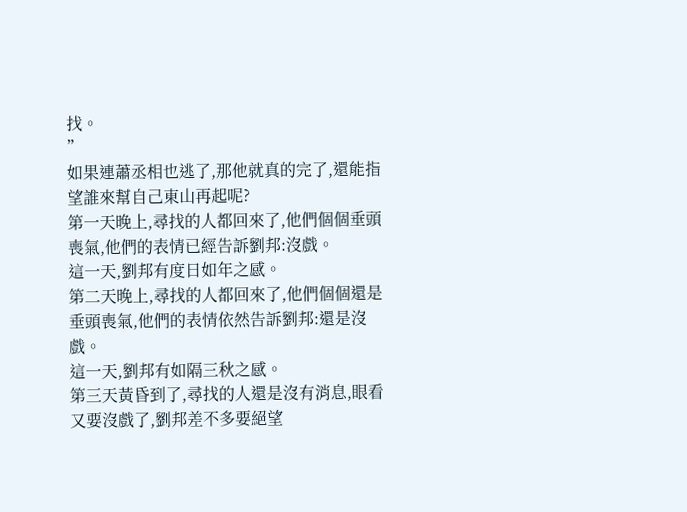找。
”
如果連蕭丞相也逃了,那他就真的完了,還能指望誰來幫自己東山再起呢?
第一天晚上,尋找的人都回來了,他們個個垂頭喪氣,他們的表情已經告訴劉邦:沒戲。
這一天,劉邦有度日如年之感。
第二天晚上,尋找的人都回來了,他們個個還是垂頭喪氣,他們的表情依然告訴劉邦:還是沒戲。
這一天,劉邦有如隔三秋之感。
第三天黃昏到了,尋找的人還是沒有消息,眼看又要沒戲了,劉邦差不多要絕望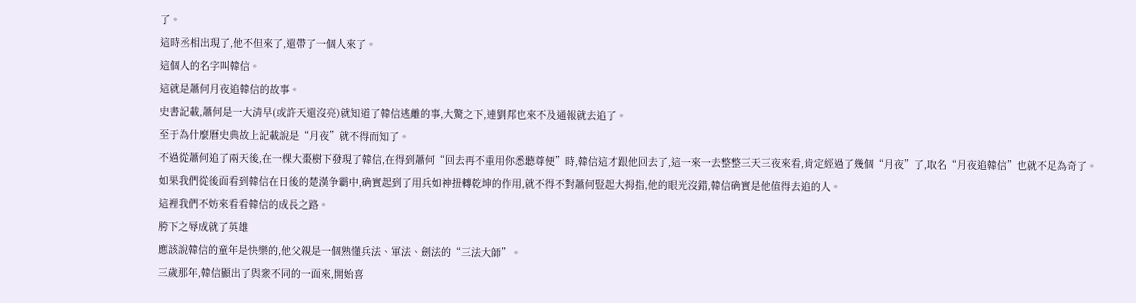了。
這時丞相出現了,他不但來了,還帶了一個人來了。
這個人的名字叫韓信。
這就是蕭何月夜追韓信的故事。
史書記載,蕭何是一大清早(或許天還沒亮)就知道了韓信逃離的事,大驚之下,連劉邦也來不及通報就去追了。
至于為什麼曆史典故上記載說是“月夜”就不得而知了。
不過從蕭何追了兩天後,在一棵大棗樹下發現了韓信,在得到蕭何“回去再不重用你悉聽尊便”時,韓信這才跟他回去了,這一來一去整整三天三夜來看,肯定經過了幾個“月夜”了,取名“月夜追韓信”也就不足為奇了。
如果我們從後面看到韓信在日後的楚漢争霸中,确實起到了用兵如神扭轉乾坤的作用,就不得不對蕭何豎起大拇指,他的眼光沒錯,韓信确實是他值得去追的人。
這裡我們不妨來看看韓信的成長之路。
胯下之辱成就了英雄
應該說韓信的童年是快樂的,他父親是一個熟懂兵法、軍法、劍法的“三法大師”。
三歲那年,韓信顯出了與衆不同的一面來,開始喜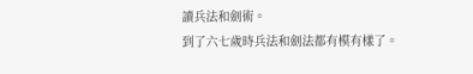讀兵法和劍術。
到了六七歲時兵法和劍法都有模有樣了。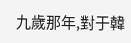九歲那年,對于韓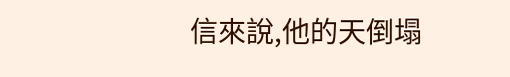信來說,他的天倒塌